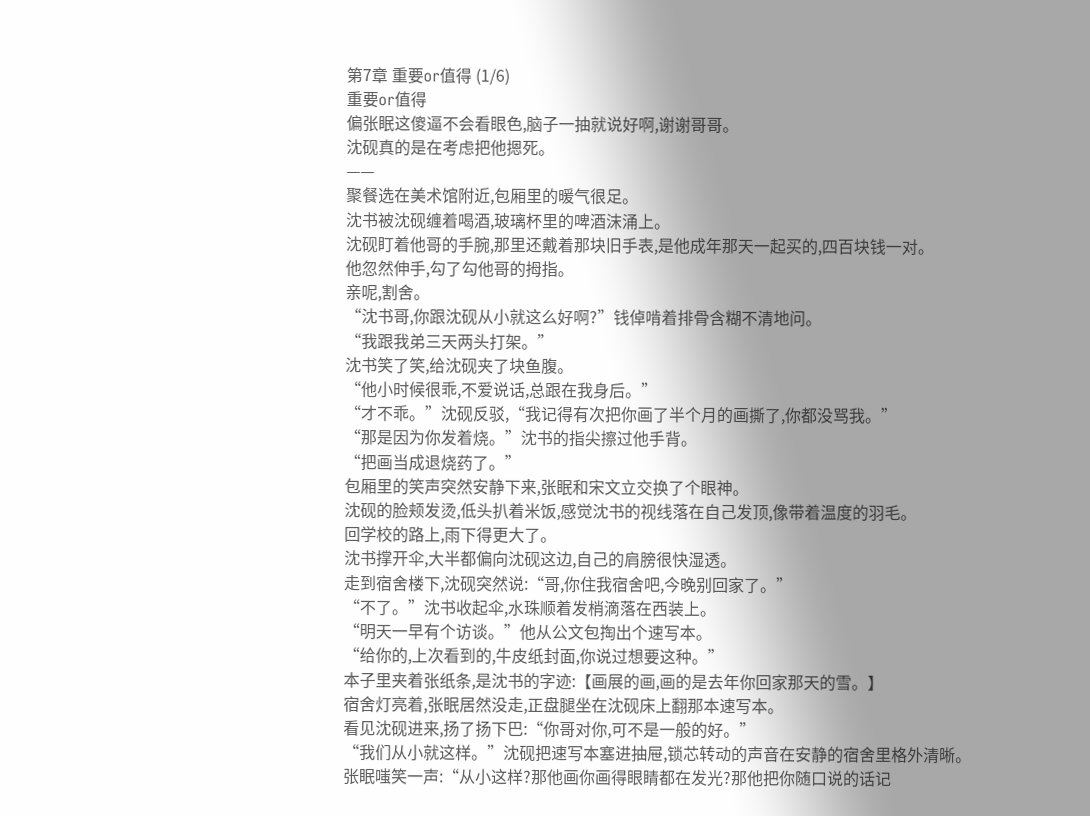第7章 重要or值得 (1/6)
重要or值得
偏张眠这傻逼不会看眼色,脑子一抽就说好啊,谢谢哥哥。
沈砚真的是在考虑把他摁死。
——
聚餐选在美术馆附近,包厢里的暖气很足。
沈书被沈砚缠着喝酒,玻璃杯里的啤酒沫涌上。
沈砚盯着他哥的手腕,那里还戴着那块旧手表,是他成年那天一起买的,四百块钱一对。
他忽然伸手,勾了勾他哥的拇指。
亲呢,割舍。
“沈书哥,你跟沈砚从小就这么好啊?”钱倬啃着排骨含糊不清地问。
“我跟我弟三天两头打架。”
沈书笑了笑,给沈砚夹了块鱼腹。
“他小时候很乖,不爱说话,总跟在我身后。”
“才不乖。”沈砚反驳,“我记得有次把你画了半个月的画撕了,你都没骂我。”
“那是因为你发着烧。”沈书的指尖擦过他手背。
“把画当成退烧药了。”
包厢里的笑声突然安静下来,张眠和宋文立交换了个眼神。
沈砚的脸颊发烫,低头扒着米饭,感觉沈书的视线落在自己发顶,像带着温度的羽毛。
回学校的路上,雨下得更大了。
沈书撑开伞,大半都偏向沈砚这边,自己的肩膀很快湿透。
走到宿舍楼下,沈砚突然说:“哥,你住我宿舍吧,今晚别回家了。”
“不了。”沈书收起伞,水珠顺着发梢滴落在西装上。
“明天一早有个访谈。”他从公文包掏出个速写本。
“给你的,上次看到的,牛皮纸封面,你说过想要这种。”
本子里夹着张纸条,是沈书的字迹:【画展的画,画的是去年你回家那天的雪。】
宿舍灯亮着,张眠居然没走,正盘腿坐在沈砚床上翻那本速写本。
看见沈砚进来,扬了扬下巴:“你哥对你,可不是一般的好。”
“我们从小就这样。”沈砚把速写本塞进抽屉,锁芯转动的声音在安静的宿舍里格外清晰。
张眠嗤笑一声:“从小这样?那他画你画得眼睛都在发光?那他把你随口说的话记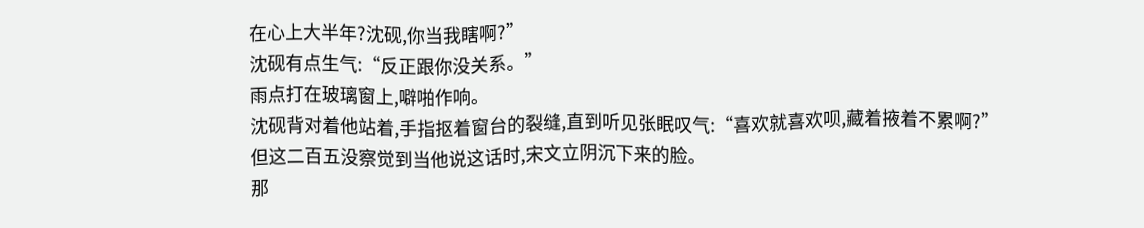在心上大半年?沈砚,你当我瞎啊?”
沈砚有点生气:“反正跟你没关系。”
雨点打在玻璃窗上,噼啪作响。
沈砚背对着他站着,手指抠着窗台的裂缝,直到听见张眠叹气:“喜欢就喜欢呗,藏着掖着不累啊?”
但这二百五没察觉到当他说这话时,宋文立阴沉下来的脸。
那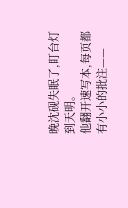晚沈砚失眠了,盯台灯到天明。
他翻开速写本,每页都有小小的批注——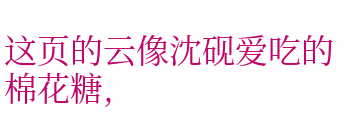这页的云像沈砚爱吃的棉花糖,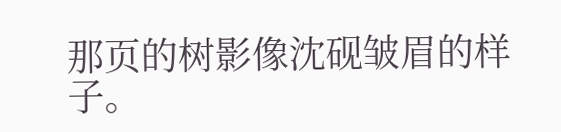那页的树影像沈砚皱眉的样子。